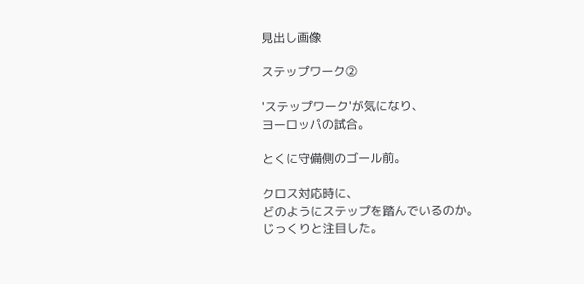見出し画像

ステップワーク②

'ステップワーク'が気になり、
ヨーロッパの試合。

とくに守備側のゴール前。

クロス対応時に、
どのようにステップを踏んでいるのか。
じっくりと注目した。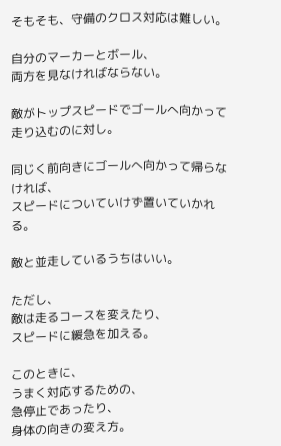そもそも、守備のクロス対応は難しい。

自分のマーカーとボール、
両方を見なければならない。

敵がトップスピードでゴールへ向かって
走り込むのに対し。

同じく前向きにゴールへ向かって帰らなければ、
スピードについていけず置いていかれる。

敵と並走しているうちはいい。

ただし、
敵は走るコースを変えたり、
スピードに緩急を加える。

このときに、
うまく対応するための、
急停止であったり、
身体の向きの変え方。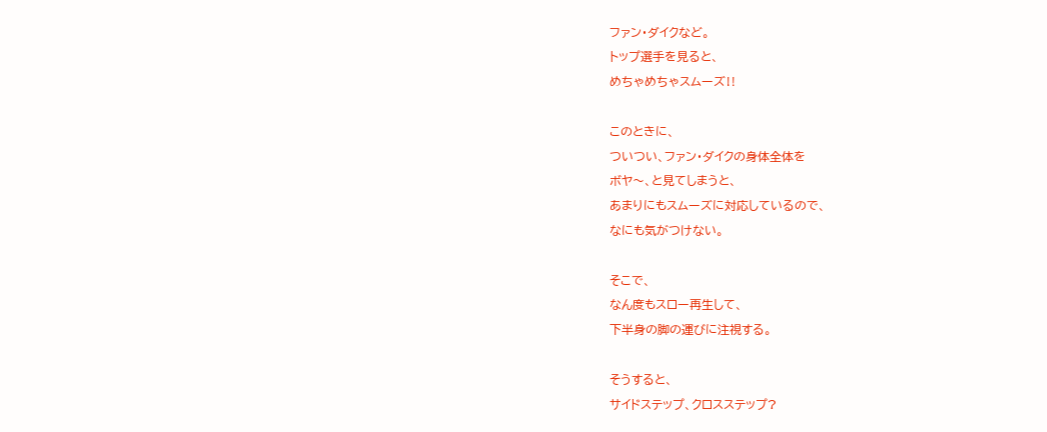ファン・ダイクなど。
トップ選手を見ると、
めちゃめちゃスムーズ‼

このときに、
ついつい、ファン・ダイクの身体全体を
ボヤ〜、と見てしまうと、
あまりにもスムーズに対応しているので、
なにも気がつけない。

そこで、
なん度もスロー再生して、
下半身の脚の運びに注視する。

そうすると、
サイドステップ、クロスステップ?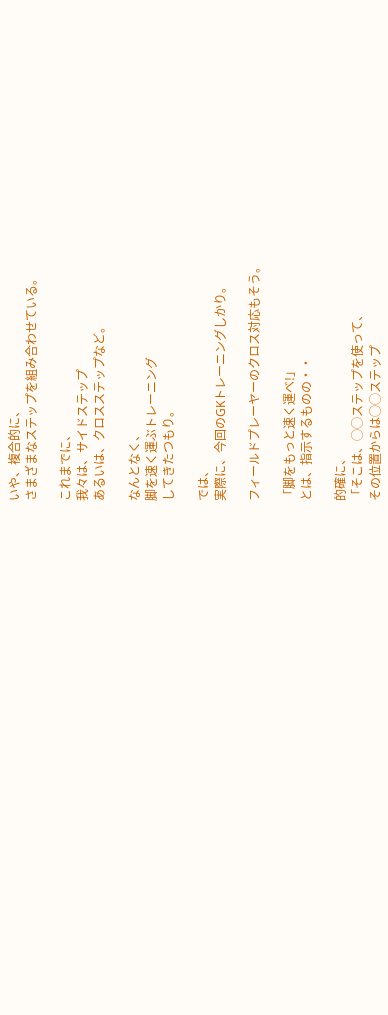いや、複合的に、
さまざまなステップを組み合わせている。

これまでに、
我々は、サイドステップ
あるいは、クロスステップなど。

なんとなく、
脚を速く運ぶトレーニング
してきたつもり。

では、
実際に、今回のGKトレーニングしかり。

フィールドプレーヤーのクロス対応もそう。

「脚をもっと速く運べ!」
とは、指示するものの・・

的確に、
「そこは、◯◯ステップを使って、
その位置からは◯◯ステップ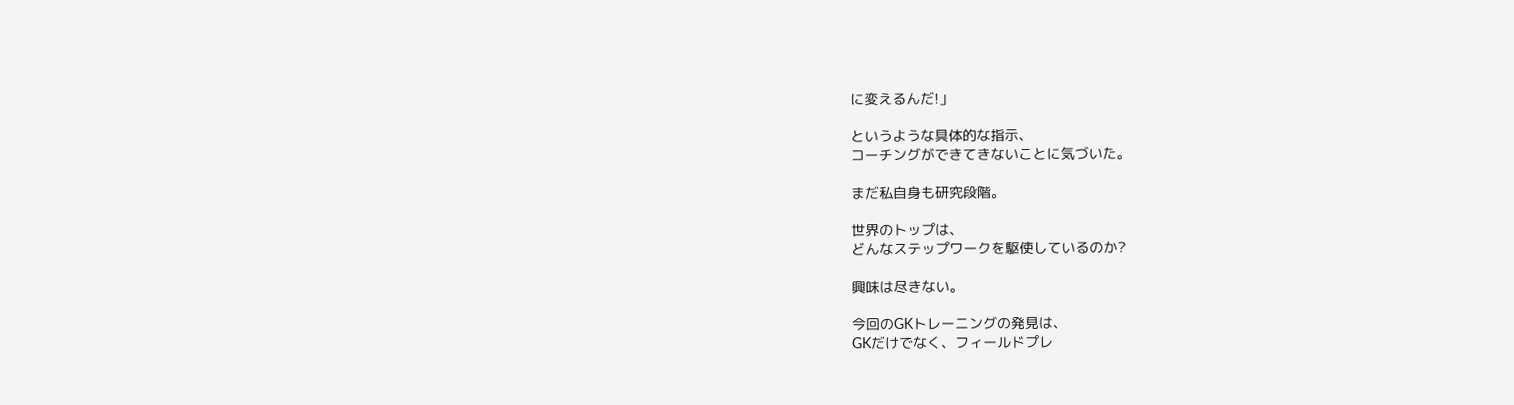に変えるんだ!」

というような具体的な指示、
コーチングができてきないことに気づいた。

まだ私自身も研究段階。

世界のトップは、
どんなステップワークを駆使しているのか?

興味は尽きない。

今回のGKトレーニングの発見は、
GKだけでなく、フィールドプレ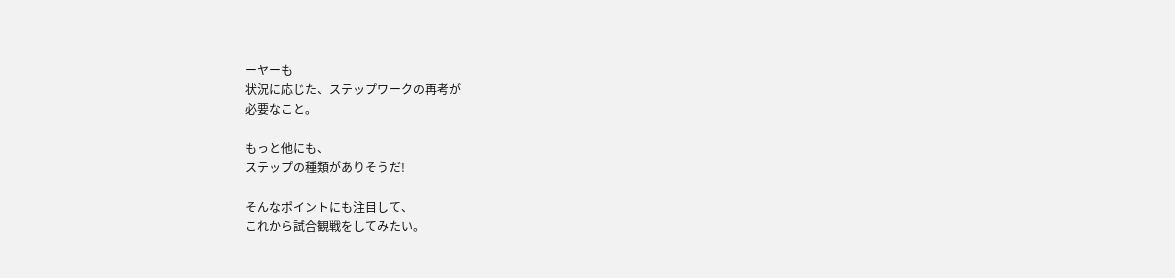ーヤーも
状況に応じた、ステップワークの再考が
必要なこと。

もっと他にも、
ステップの種類がありそうだ!

そんなポイントにも注目して、
これから試合観戦をしてみたい。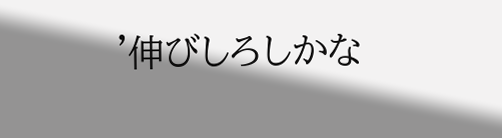'伸びしろしかな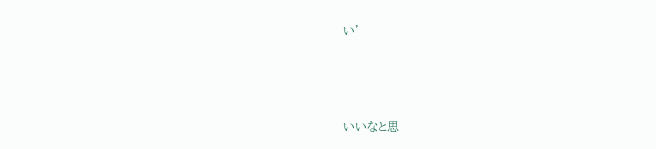い'



いいなと思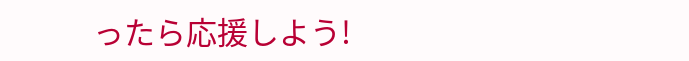ったら応援しよう!